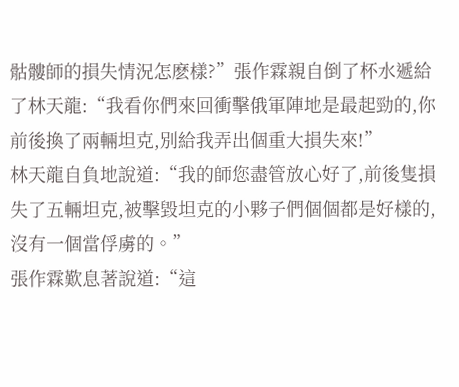骷髏師的損失情況怎麽樣?”張作霖親自倒了杯水遞給了林天龍:“我看你們來回衝擊俄軍陣地是最起勁的,你前後換了兩輛坦克,別給我弄出個重大損失來!”
林天龍自負地說道:“我的師您盡管放心好了,前後隻損失了五輛坦克,被擊毀坦克的小夥子們個個都是好樣的,沒有一個當俘虜的。”
張作霖歎息著說道:“這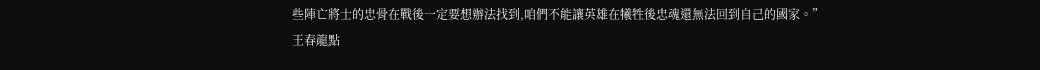些陣亡將士的忠骨在戰後一定要想辦法找到,咱們不能讓英雄在犧牲後忠魂還無法回到自己的國家。”
王春龍點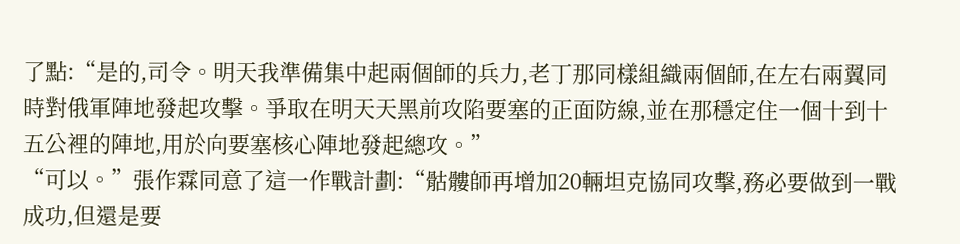了點:“是的,司令。明天我準備集中起兩個師的兵力,老丁那同樣組織兩個師,在左右兩翼同時對俄軍陣地發起攻擊。爭取在明天天黑前攻陷要塞的正面防線,並在那穩定住一個十到十五公裡的陣地,用於向要塞核心陣地發起總攻。”
“可以。”張作霖同意了這一作戰計劃:“骷髏師再增加20輛坦克協同攻擊,務必要做到一戰成功,但還是要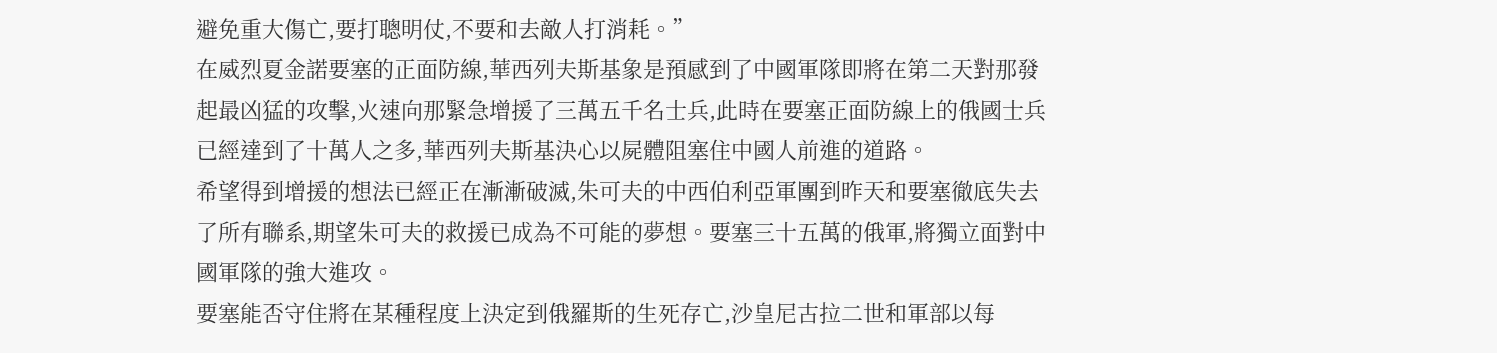避免重大傷亡,要打聰明仗,不要和去敵人打消耗。”
在威烈夏金諾要塞的正面防線,華西列夫斯基象是預感到了中國軍隊即將在第二天對那發起最凶猛的攻擊,火速向那緊急增援了三萬五千名士兵,此時在要塞正面防線上的俄國士兵已經達到了十萬人之多,華西列夫斯基決心以屍體阻塞住中國人前進的道路。
希望得到增援的想法已經正在漸漸破滅,朱可夫的中西伯利亞軍團到昨天和要塞徹底失去了所有聯系,期望朱可夫的救援已成為不可能的夢想。要塞三十五萬的俄軍,將獨立面對中國軍隊的強大進攻。
要塞能否守住將在某種程度上決定到俄羅斯的生死存亡,沙皇尼古拉二世和軍部以每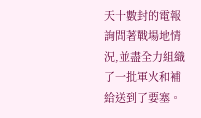天十數封的電報詢問著戰場地情況,並盡全力組織了一批軍火和補給送到了要塞。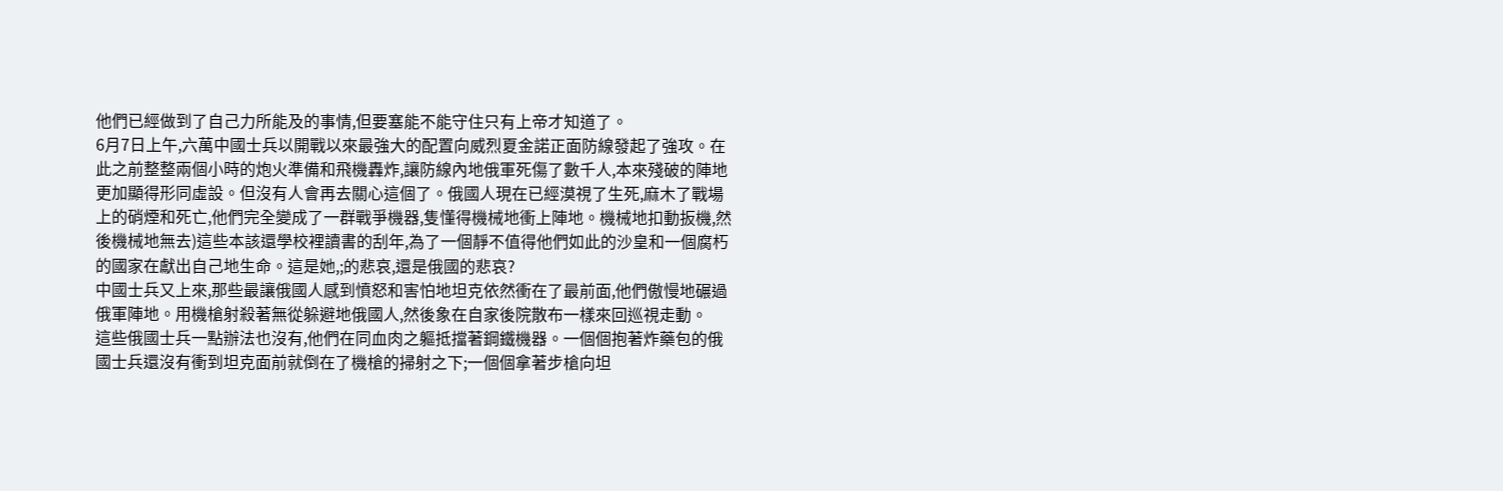他們已經做到了自己力所能及的事情,但要塞能不能守住只有上帝才知道了。
6月7日上午,六萬中國士兵以開戰以來最強大的配置向威烈夏金諾正面防線發起了強攻。在此之前整整兩個小時的炮火準備和飛機轟炸,讓防線內地俄軍死傷了數千人,本來殘破的陣地更加顯得形同虛設。但沒有人會再去關心這個了。俄國人現在已經漠視了生死,麻木了戰場上的硝煙和死亡,他們完全變成了一群戰爭機器,隻懂得機械地衝上陣地。機械地扣動扳機,然後機械地無去)這些本該還學校裡讀書的刮年,為了一個靜不值得他們如此的沙皇和一個腐朽的國家在獻出自己地生命。這是她,;的悲哀,還是俄國的悲哀?
中國士兵又上來,那些最讓俄國人感到憤怒和害怕地坦克依然衝在了最前面,他們傲慢地碾過俄軍陣地。用機槍射殺著無從躲避地俄國人,然後象在自家後院散布一樣來回巡視走動。
這些俄國士兵一點辦法也沒有,他們在同血肉之軀抵擋著鋼鐵機器。一個個抱著炸藥包的俄國士兵還沒有衝到坦克面前就倒在了機槍的掃射之下;一個個拿著步槍向坦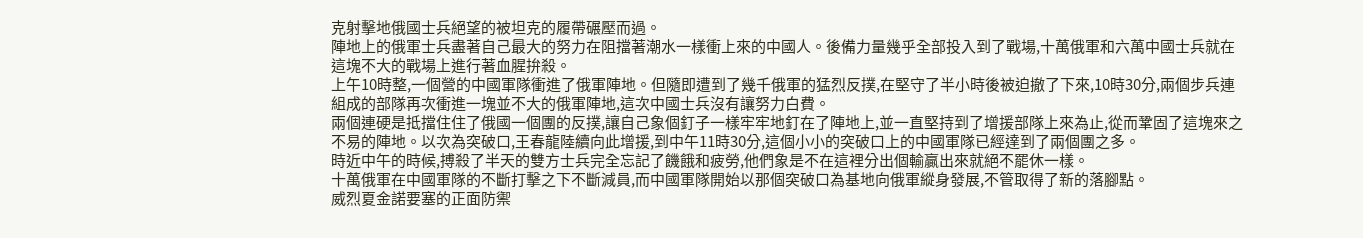克射擊地俄國士兵絕望的被坦克的履帶碾壓而過。
陣地上的俄軍士兵盡著自己最大的努力在阻擋著潮水一樣衝上來的中國人。後備力量幾乎全部投入到了戰場,十萬俄軍和六萬中國士兵就在這塊不大的戰場上進行著血腥拚殺。
上午10時整,一個營的中國軍隊衝進了俄軍陣地。但隨即遭到了幾千俄軍的猛烈反撲,在堅守了半小時後被迫撤了下來,10時30分,兩個步兵連組成的部隊再次衝進一塊並不大的俄軍陣地,這次中國士兵沒有讓努力白費。
兩個連硬是抵擋住住了俄國一個團的反撲,讓自己象個釘子一樣牢牢地釘在了陣地上,並一直堅持到了增援部隊上來為止,從而鞏固了這塊來之不易的陣地。以次為突破口,王春龍陸續向此增援,到中午11時30分,這個小小的突破口上的中國軍隊已經達到了兩個團之多。
時近中午的時候,搏殺了半天的雙方士兵完全忘記了饑餓和疲勞,他們象是不在這裡分出個輸贏出來就絕不罷休一樣。
十萬俄軍在中國軍隊的不斷打擊之下不斷減員,而中國軍隊開始以那個突破口為基地向俄軍縱身發展,不管取得了新的落腳點。
威烈夏金諾要塞的正面防禦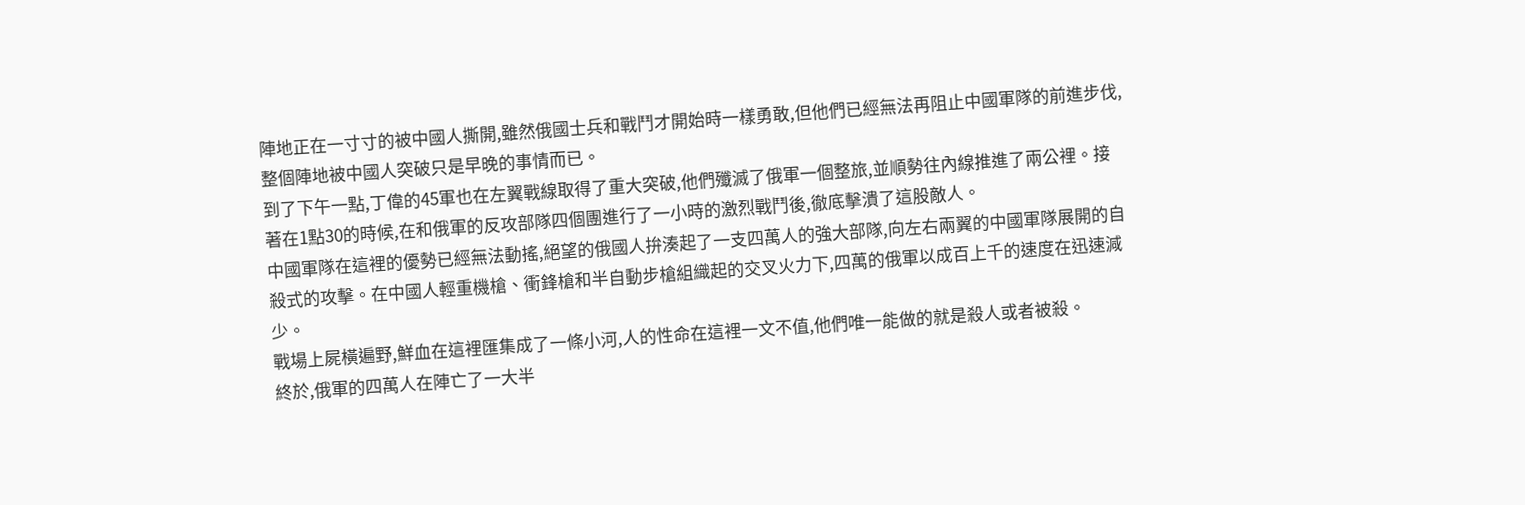陣地正在一寸寸的被中國人撕開,雖然俄國士兵和戰鬥才開始時一樣勇敢,但他們已經無法再阻止中國軍隊的前進步伐,整個陣地被中國人突破只是早晚的事情而已。
到了下午一點,丁偉的45軍也在左翼戰線取得了重大突破,他們殲滅了俄軍一個整旅,並順勢往內線推進了兩公裡。接著在1點30的時候,在和俄軍的反攻部隊四個團進行了一小時的激烈戰鬥後,徹底擊潰了這股敵人。
中國軍隊在這裡的優勢已經無法動搖,絕望的俄國人拚湊起了一支四萬人的強大部隊,向左右兩翼的中國軍隊展開的自殺式的攻擊。在中國人輕重機槍、衝鋒槍和半自動步槍組織起的交叉火力下,四萬的俄軍以成百上千的速度在迅速減少。
戰場上屍橫遍野,鮮血在這裡匯集成了一條小河,人的性命在這裡一文不值,他們唯一能做的就是殺人或者被殺。
終於,俄軍的四萬人在陣亡了一大半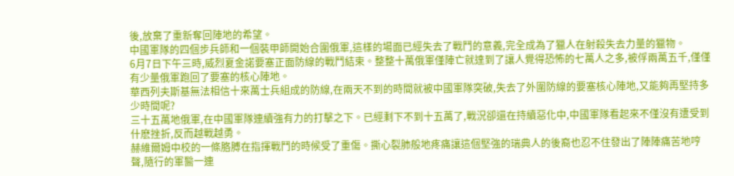後,放棄了重新奪回陣地的希望。
中國軍隊的四個步兵師和一個裝甲師開始合圍俄軍,這樣的場面已經失去了戰鬥的意義,完全成為了獵人在射殺失去力量的獵物。
6月7日下午三時,威烈夏金諾要塞正面防線的戰鬥結束。整整十萬俄軍僅陣亡就達到了讓人覺得恐怖的七萬人之多,被俘兩萬五千,僅僅有少量俄軍跑回了要塞的核心陣地。
華西列夫斯基無法相信十來萬士兵組成的防線,在兩天不到的時間就被中國軍隊突破,失去了外圍防線的要塞核心陣地,又能夠再堅持多少時間呢?
三十五萬地俄軍,在中國軍隊連續強有力的打擊之下。已經剩下不到十五萬了,戰況卻還在持續惡化中,中國軍隊看起來不僅沒有遭受到什麽挫折,反而越戰越勇。
赫維爾姆中校的一條胳膊在指揮戰鬥的時候受了重傷。撕心裂肺般地疼痛讓這個堅強的瑞典人的後裔也忍不住發出了陣陣痛苦地哼聲,隨行的軍醫一連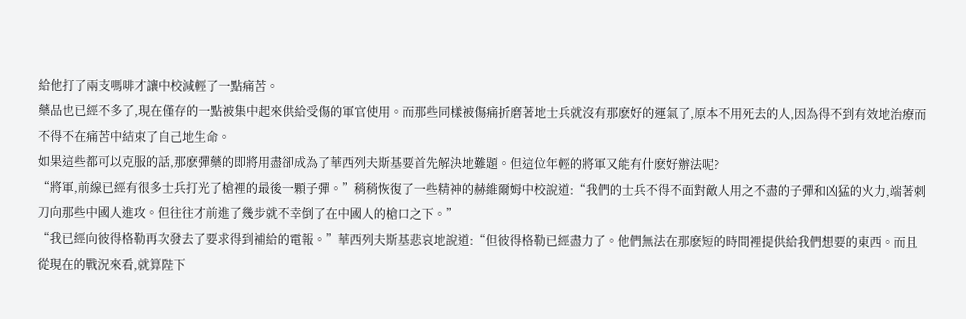給他打了兩支嗎啡才讓中校減輕了一點痛苦。
藥品也已經不多了,現在僅存的一點被集中起來供給受傷的軍官使用。而那些同樣被傷痛折磨著地士兵就沒有那麽好的運氣了,原本不用死去的人,因為得不到有效地治療而不得不在痛苦中結束了自己地生命。
如果這些都可以克服的話,那麽彈藥的即將用盡卻成為了華西列夫斯基要首先解決地難題。但這位年輕的將軍又能有什麽好辦法呢?
“將軍,前線已經有很多士兵打光了槍裡的最後一顆子彈。”稍稍恢復了一些精神的赫維爾姆中校說道:“我們的士兵不得不面對敵人用之不盡的子彈和凶猛的火力,端著刺刀向那些中國人進攻。但往往才前進了幾步就不幸倒了在中國人的槍口之下。”
“我已經向彼得格勒再次發去了要求得到補給的電報。”華西列夫斯基悲哀地說道:“但彼得格勒已經盡力了。他們無法在那麽短的時間裡提供給我們想要的東西。而且從現在的戰況來看,就算陛下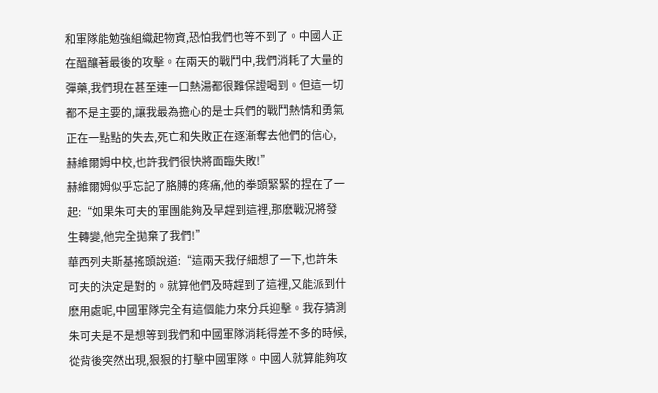和軍隊能勉強組織起物資,恐怕我們也等不到了。中國人正在醞釀著最後的攻擊。在兩天的戰鬥中,我們消耗了大量的彈藥,我們現在甚至連一口熱湯都很難保證喝到。但這一切都不是主要的,讓我最為擔心的是士兵們的戰鬥熱情和勇氣正在一點點的失去,死亡和失敗正在逐漸奪去他們的信心,赫維爾姆中校,也許我們很快將面臨失敗!”
赫維爾姆似乎忘記了胳膊的疼痛,他的拳頭緊緊的捏在了一起:“如果朱可夫的軍團能夠及早趕到這裡,那麽戰況將發生轉變,他完全拋棄了我們!”
華西列夫斯基搖頭說道:“這兩天我仔細想了一下,也許朱可夫的決定是對的。就算他們及時趕到了這裡,又能派到什麽用處呢,中國軍隊完全有這個能力來分兵迎擊。我存猜測朱可夫是不是想等到我們和中國軍隊消耗得差不多的時候,從背後突然出現,狠狠的打擊中國軍隊。中國人就算能夠攻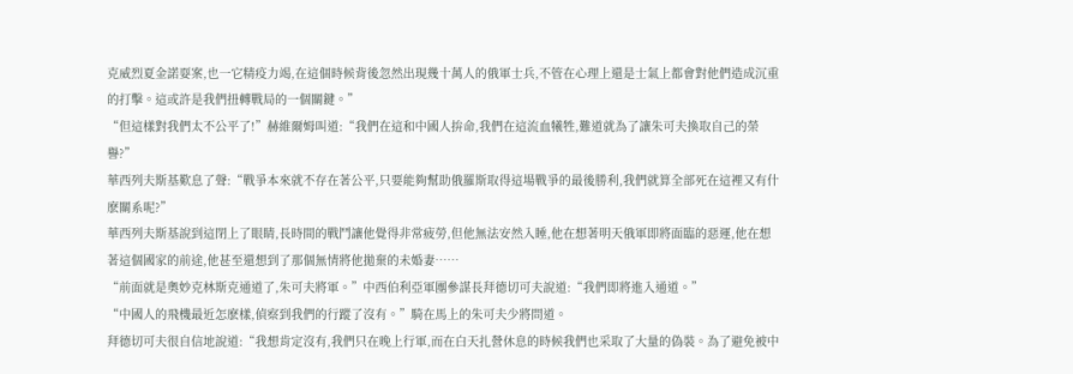克威烈夏金諾耍案,也一它精疫力竭,在這個時候背後忽然出現幾十萬人的俄軍士兵,不管在心理上還是士氣上都會對他們造成沉重的打擊。這或許是我們扭轉戰局的一個關鍵。”
“但這樣對我們太不公平了!”赫維爾姆叫道:“我們在這和中國人拚命,我們在這流血犧牲,難道就為了讓朱可夫換取自己的榮譽?”
華西列夫斯基歎息了聲:“戰爭本來就不存在著公平,只要能夠幫助俄羅斯取得這場戰爭的最後勝利,我們就算全部死在這裡又有什麽關系呢?”
華西列夫斯基說到這閉上了眼睛,長時間的戰鬥讓他覺得非常疲勞,但他無法安然入睡,他在想著明天俄軍即將面臨的惡運,他在想著這個國家的前途,他甚至還想到了那個無情將他拋棄的未婚妻……
“前面就是奧妙克林斯克通道了,朱可夫將軍。”中西伯利亞軍團參謀長拜德切可夫說道:“我們即將進入通道。”
“中國人的飛機最近怎麽樣,偵察到我們的行蹤了沒有。”騎在馬上的朱可夫少將問道。
拜德切可夫很自信地說道:“我想肯定沒有,我們只在晚上行軍,而在白天扎營休息的時候我們也采取了大量的偽裝。為了避免被中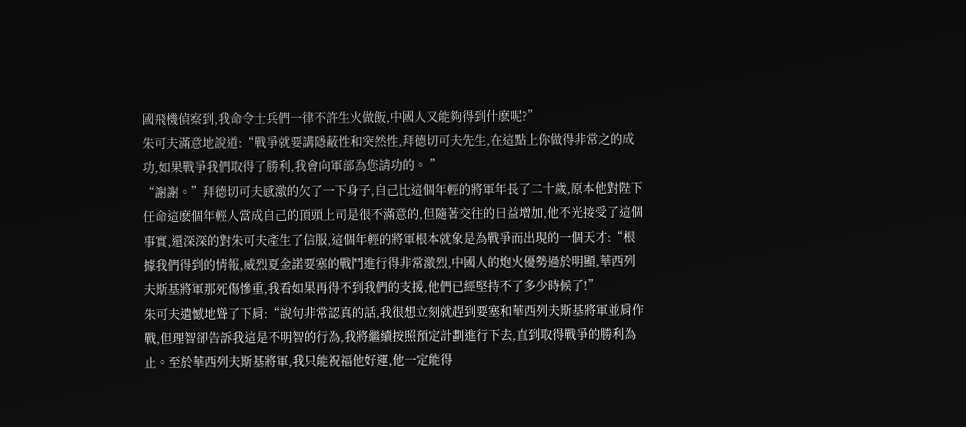國飛機偵察到,我命令士兵們一律不許生火做飯,中國人又能夠得到什麽呢?”
朱可夫滿意地說道:“戰爭就要講隱蔽性和突然性,拜德切可夫先生,在這點上你做得非常之的成功,如果戰爭我們取得了勝利,我會向軍部為您請功的。 ”
“謝謝。”拜德切可夫感激的欠了一下身子,自己比這個年輕的將軍年長了二十歲,原本他對陛下任命這麽個年輕人當成自己的頂頭上司是很不滿意的,但隨著交往的日益增加,他不光接受了這個事實,還深深的對朱可夫產生了信服,這個年輕的將軍根本就象是為戰爭而出現的一個天才:“根據我們得到的情報,威烈夏金諾要塞的戰鬥進行得非常激烈,中國人的炮火優勢過於明顯,華西列夫斯基將軍那死傷慘重,我看如果再得不到我們的支援,他們已經堅持不了多少時候了!”
朱可夫遺憾地聳了下肩:“說句非常認真的話,我很想立刻就趕到要塞和華西列夫斯基將軍並肩作戰,但理智卻告訴我這是不明智的行為,我將繼續按照預定計劃進行下去,直到取得戰爭的勝利為止。至於華西列夫斯基將軍,我只能祝福他好運,他一定能得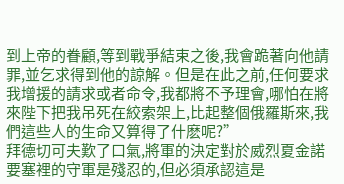到上帝的眷顧,等到戰爭結束之後,我會跪著向他請罪,並乞求得到他的諒解。但是在此之前,任何要求我增援的請求或者命令,我都將不予理會,哪怕在將來陛下把我吊死在絞索架上,比起整個俄羅斯來,我們這些人的生命又算得了什麽呢?”
拜德切可夫歎了口氣,將軍的決定對於威烈夏金諾要塞裡的守軍是殘忍的,但必須承認這是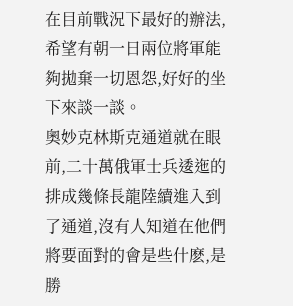在目前戰況下最好的辦法,希望有朝一日兩位將軍能夠拋棄一切恩怨,好好的坐下來談一談。
奧妙克林斯克通道就在眼前,二十萬俄軍士兵逶迤的排成幾條長龍陸續進入到了通道,沒有人知道在他們將要面對的會是些什麽,是勝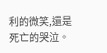利的微笑,還是死亡的哭泣。